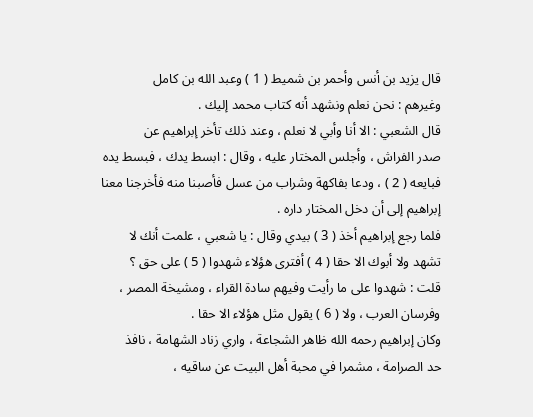قال يزيد بن أنس وأحمر بن شميط ( 1 ) وعبد الله بن كامل
وغيرهم : نحن نعلم ونشهد أنه كتاب محمد إليك .
قال الشعبي : الا أنا وأبي لا نعلم ، وعند ذلك تأخر إبراهيم عن
صدر الفراش ، وأجلس المختار عليه ، وقال : ابسط يدك ، فبسط يده
فبايعه ( 2 ) ، ودعا بفاكهة وشراب من عسل فأصبنا منه فأخرجنا معنا
إبراهيم إلى أن دخل المختار داره .
فلما رجع إبراهيم أخذ ( 3 ) بيدي وقال : يا شعبي ، علمت أنك لا
تشهد ولا أبوك الا حقا ( 4 ) أفترى هؤلاء شهدوا ( 5 ) على حق ؟
قلت : شهدوا على ما رأيت وفيهم سادة القراء ، ومشيخة المصر ،
وفرسان العرب ، ولا ( 6 ) يقول مثل هؤلاء الا حقا .
وكان إبراهيم رحمه الله ظاهر الشجاعة ، واري زناد الشهامة ، نافذ
حد الصرامة ، مشمرا في محبة أهل البيت عن ساقيه ،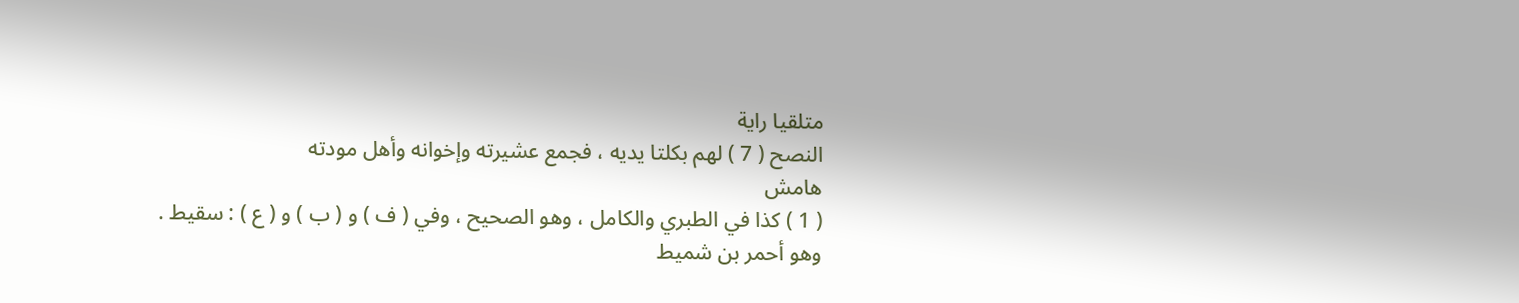متلقيا راية
النصح ( 7 ) لهم بكلتا يديه ، فجمع عشيرته وإخوانه وأهل مودته
هامش
( 1 ) كذا في الطبري والكامل ، وهو الصحيح ، وفي ( ف ) و ( ب ) و ( ع ) : سقيط .
وهو أحمر بن شميط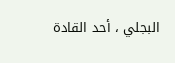البجلي ، أحد القادة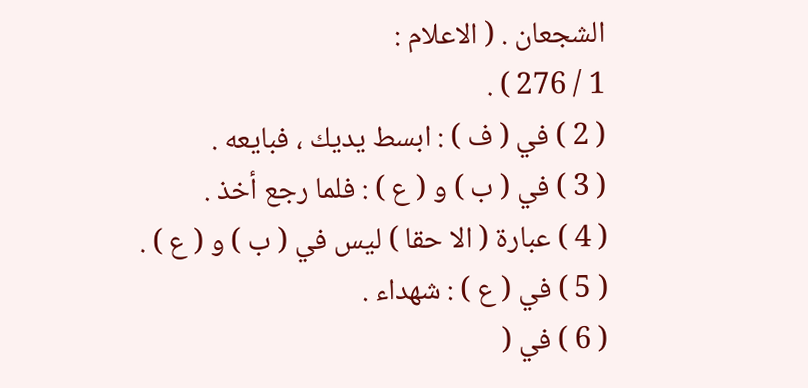الشجعان . ( الاعلام :
1 / 276 ) .
( 2 ) في ( ف ) : ابسط يديك ، فبايعه .
( 3 ) في ( ب ) و ( ع ) : فلما رجع أخذ .
( 4 ) عبارة ( الا حقا ) ليس في ( ب ) و ( ع ) .
( 5 ) في ( ع ) : شهداء .
( 6 ) في (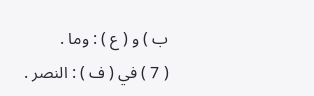ب ) و ( ع ) : وما .
( 7 ) في ( ف ) : النصر .